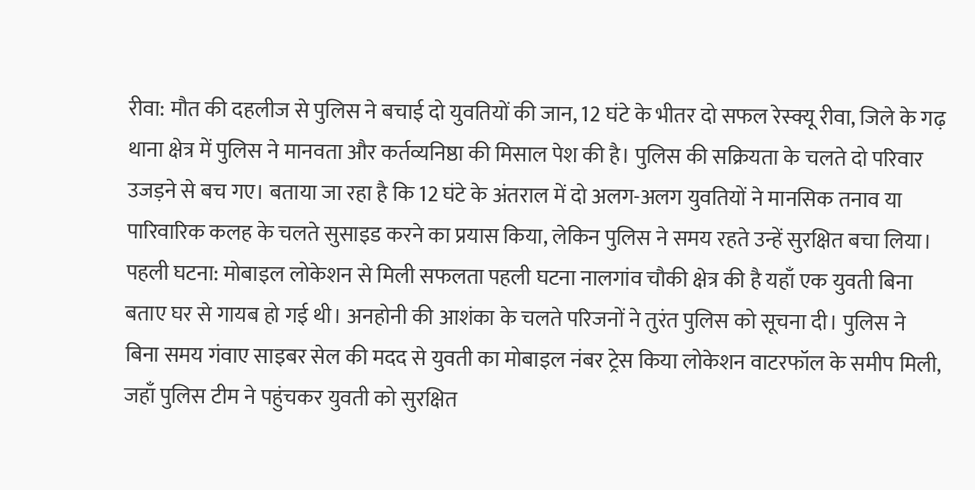रीवा: मौत की दहलीज से पुलिस ने बचाई दो युवतियों की जान, 12 घंटे के भीतर दो सफल रेस्क्यू रीवा, जिले के गढ़ थाना क्षेत्र में पुलिस ने मानवता और कर्तव्यनिष्ठा की मिसाल पेश की है। पुलिस की सक्रियता के चलते दो परिवार उजड़ने से बच गए। बताया जा रहा है कि 12 घंटे के अंतराल में दो अलग-अलग युवतियों ने मानसिक तनाव या पारिवारिक कलह के चलते सुसाइड करने का प्रयास किया, लेकिन पुलिस ने समय रहते उन्हें सुरक्षित बचा लिया। पहली घटना: मोबाइल लोकेशन से मिली सफलता पहली घटना नालगांव चौकी क्षेत्र की है यहाँ एक युवती बिना बताए घर से गायब हो गई थी। अनहोनी की आशंका के चलते परिजनों ने तुरंत पुलिस को सूचना दी। पुलिस ने बिना समय गंवाए साइबर सेल की मदद से युवती का मोबाइल नंबर ट्रेस किया लोकेशन वाटरफॉल के समीप मिली, जहाँ पुलिस टीम ने पहुंचकर युवती को सुरक्षित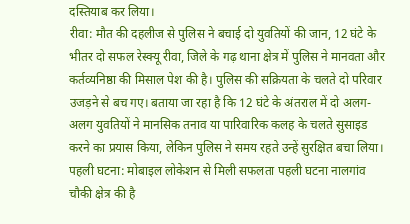दस्तियाब कर लिया।
रीवा: मौत की दहलीज से पुलिस ने बचाई दो युवतियों की जान, 12 घंटे के भीतर दो सफल रेस्क्यू रीवा, जिले के गढ़ थाना क्षेत्र में पुलिस ने मानवता और कर्तव्यनिष्ठा की मिसाल पेश की है। पुलिस की सक्रियता के चलते दो परिवार उजड़ने से बच गए। बताया जा रहा है कि 12 घंटे के अंतराल में दो अलग-अलग युवतियों ने मानसिक तनाव या पारिवारिक कलह के चलते सुसाइड करने का प्रयास किया, लेकिन पुलिस ने समय रहते उन्हें सुरक्षित बचा लिया। पहली घटना: मोबाइल लोकेशन से मिली सफलता पहली घटना नालगांव चौकी क्षेत्र की है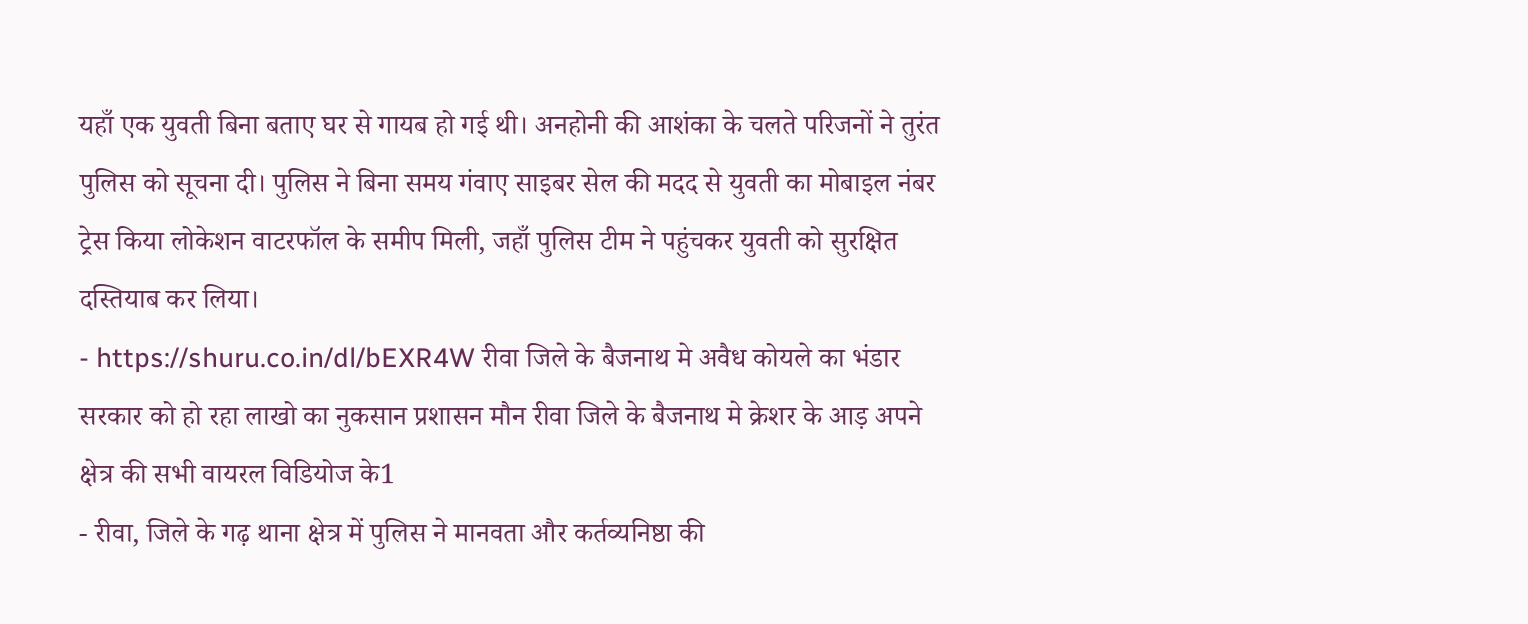यहाँ एक युवती बिना बताए घर से गायब हो गई थी। अनहोनी की आशंका के चलते परिजनों ने तुरंत पुलिस को सूचना दी। पुलिस ने बिना समय गंवाए साइबर सेल की मदद से युवती का मोबाइल नंबर ट्रेस किया लोकेशन वाटरफॉल के समीप मिली, जहाँ पुलिस टीम ने पहुंचकर युवती को सुरक्षित दस्तियाब कर लिया।
- https://shuru.co.in/dl/bEXR4W रीवा जिले के बैजनाथ मे अवैध कोयले का भंडार सरकार को हो रहा लाखो का नुकसान प्रशासन मौन रीवा जिले के बैजनाथ मे क्रेशर के आड़ अपने क्षेत्र की सभी वायरल विडियोज के1
- रीवा, जिले के गढ़ थाना क्षेत्र में पुलिस ने मानवता और कर्तव्यनिष्ठा की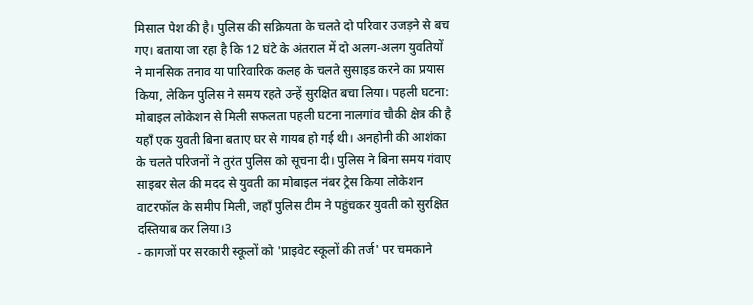मिसाल पेश की है। पुलिस की सक्रियता के चलते दो परिवार उजड़ने से बच गए। बताया जा रहा है कि 12 घंटे के अंतराल में दो अलग-अलग युवतियों ने मानसिक तनाव या पारिवारिक कलह के चलते सुसाइड करने का प्रयास किया, लेकिन पुलिस ने समय रहते उन्हें सुरक्षित बचा लिया। पहली घटना: मोबाइल लोकेशन से मिली सफलता पहली घटना नालगांव चौकी क्षेत्र की है यहाँ एक युवती बिना बताए घर से गायब हो गई थी। अनहोनी की आशंका के चलते परिजनों ने तुरंत पुलिस को सूचना दी। पुलिस ने बिना समय गंवाए साइबर सेल की मदद से युवती का मोबाइल नंबर ट्रेस किया लोकेशन वाटरफॉल के समीप मिली, जहाँ पुलिस टीम ने पहुंचकर युवती को सुरक्षित दस्तियाब कर लिया।3
- कागजों पर सरकारी स्कूलों को 'प्राइवेट स्कूलों की तर्ज' पर चमकाने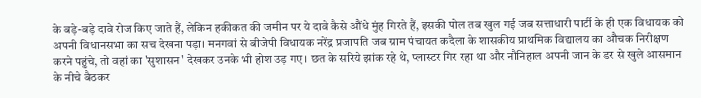के बड़े-बड़े दावे रोज किए जाते हैं, लेकिन हकीकत की जमीन पर ये दावे कैसे औंधे मुंह गिरते हैं, इसकी पोल तब खुल गई जब सत्ताधारी पार्टी के ही एक विधायक को अपनी विधानसभा का सच देखना पड़ा। मनगवां से बीजेपी विधायक नरेंद्र प्रजापति जब ग्राम पंचायत कदैला के शासकीय प्राथमिक विद्यालय का औचक निरीक्षण करने पहुंचे, तो वहां का 'सुशासन' देखकर उनके भी होश उड़ गए। छत के सरिये झांक रहे थे, प्लास्टर गिर रहा था और नौनिहाल अपनी जान के डर से खुले आसमान के नीचे बैठकर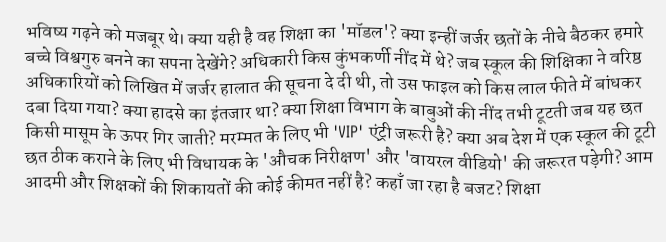भविष्य गढ़ने को मजबूर थे। क्या यही है वह शिक्षा का 'मॉडल'? क्या इन्हीं जर्जर छतों के नीचे बैठकर हमारे बच्चे विश्वगुरु बनने का सपना देखेंगे? अधिकारी किस कुंभकर्णी नींद में थे? जब स्कूल की शिक्षिका ने वरिष्ठ अधिकारियों को लिखित में जर्जर हालात की सूचना दे दी थी, तो उस फाइल को किस लाल फीते में बांधकर दबा दिया गया? क्या हादसे का इंतजार था? क्या शिक्षा विभाग के बाबुओं की नींद तभी टूटती जब यह छत किसी मासूम के ऊपर गिर जाती? मरम्मत के लिए भी 'VIP' एंट्री जरूरी है? क्या अब देश में एक स्कूल की टूटी छत ठीक कराने के लिए भी विधायक के 'औचक निरीक्षण' और 'वायरल वीडियो' की जरूरत पड़ेगी? आम आदमी और शिक्षकों की शिकायतों की कोई कीमत नहीं है? कहाँ जा रहा है बजट? शिक्षा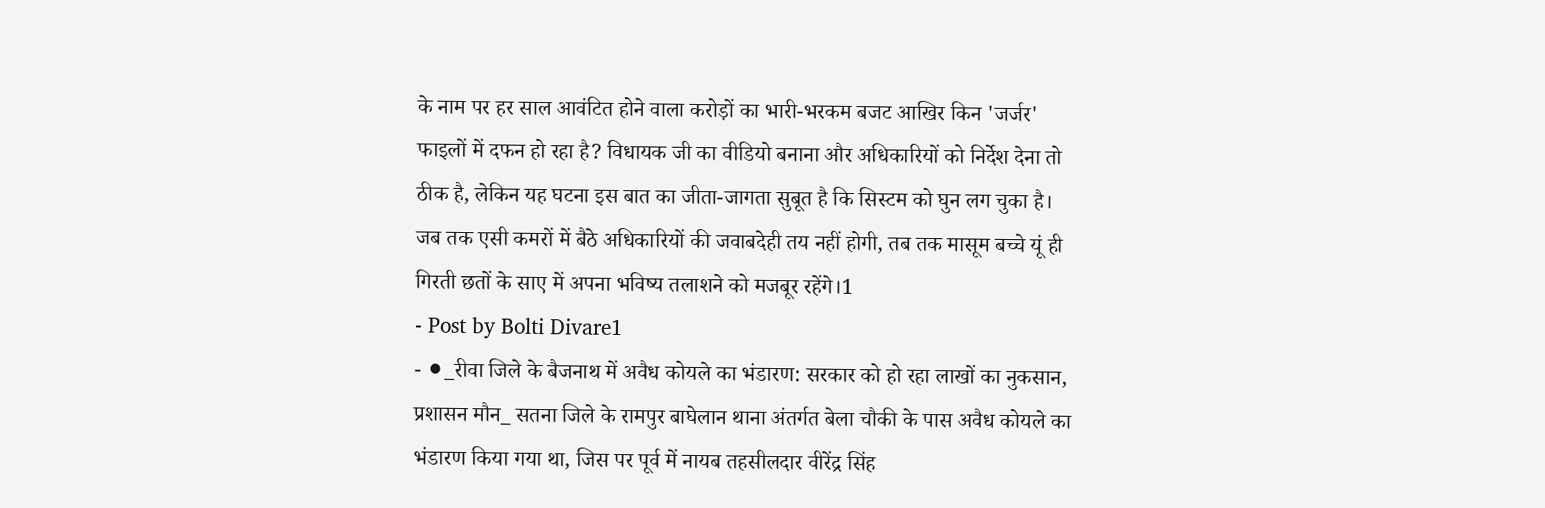के नाम पर हर साल आवंटित होने वाला करोड़ों का भारी-भरकम बजट आखिर किन 'जर्जर' फाइलों में दफन हो रहा है? विधायक जी का वीडियो बनाना और अधिकारियों को निर्देश देना तो ठीक है, लेकिन यह घटना इस बात का जीता-जागता सुबूत है कि सिस्टम को घुन लग चुका है। जब तक एसी कमरों में बैठे अधिकारियों की जवाबदेही तय नहीं होगी, तब तक मासूम बच्चे यूं ही गिरती छतों के साए में अपना भविष्य तलाशने को मजबूर रहेंगे।1
- Post by Bolti Divare1
- ⚫_रीवा जिले के बैजनाथ में अवैध कोयले का भंडारण: सरकार को हो रहा लाखों का नुकसान, प्रशासन मौन_ सतना जिले के रामपुर बाघेलान थाना अंतर्गत बेला चौकी के पास अवैध कोयले का भंडारण किया गया था, जिस पर पूर्व में नायब तहसीलदार वीरेंद्र सिंह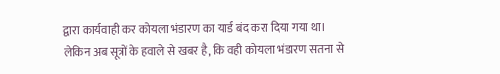द्वारा कार्यवाही कर कोयला भंडारण का यार्ड बंद करा दिया गया था। लेकिन अब सूत्रों के हवाले से खबर है, कि वही कोयला भंडारण सतना से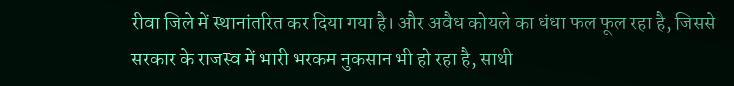रीवा जिले में स्थानांतरित कर दिया गया है। और अवैध कोयले का धंधा फल फूल रहा है, जिससे सरकार के राजस्व में भारी भरकम नुकसान भी हो रहा है, साथी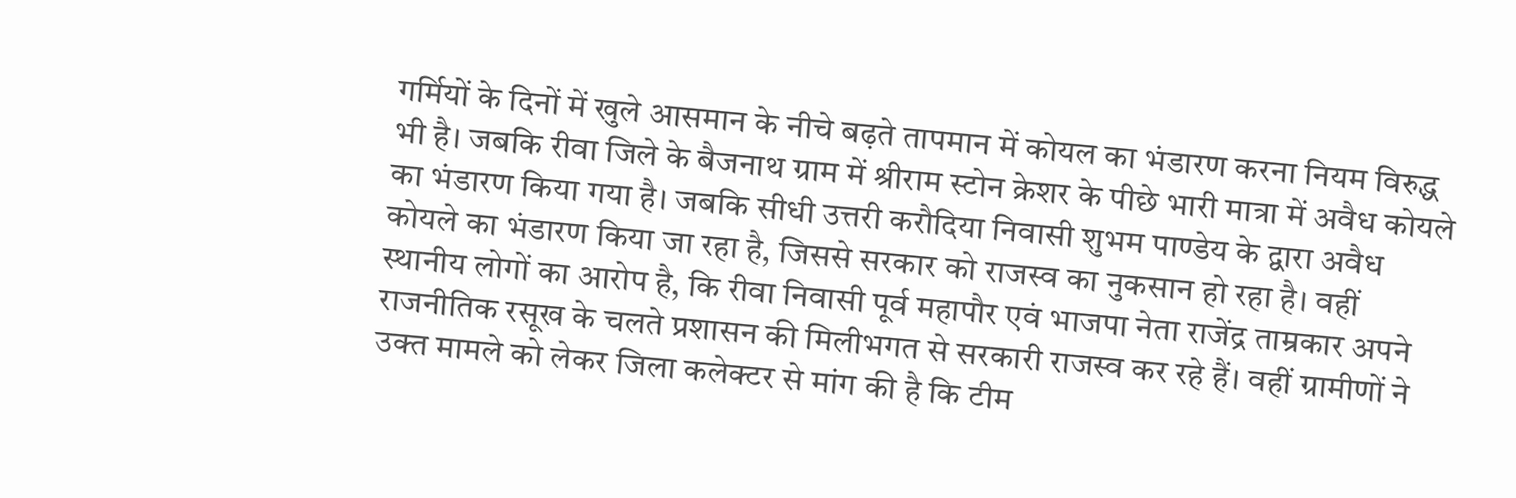गर्मियों के दिनों में खुले आसमान के नीचे बढ़ते तापमान में कोयल का भंडारण करना नियम विरुद्ध भी है। जबकि रीवा जिले के बैजनाथ ग्राम में श्रीराम स्टोन क्रेशर के पीछे भारी मात्रा में अवैध कोयले का भंडारण किया गया है। जबकि सीधी उत्तरी करौदिया निवासी शुभम पाण्डेय के द्वारा अवैध कोयले का भंडारण किया जा रहा है, जिससे सरकार को राजस्व का नुकसान हो रहा है। वहीं स्थानीय लोगों का आरोप है, कि रीवा निवासी पूर्व महापौर एवं भाजपा नेता राजेंद्र ताम्रकार अपने राजनीतिक रसूख के चलते प्रशासन की मिलीभगत से सरकारी राजस्व कर रहे हैं। वहीं ग्रामीणों ने उक्त मामले को लेकर जिला कलेक्टर से मांग की है कि टीम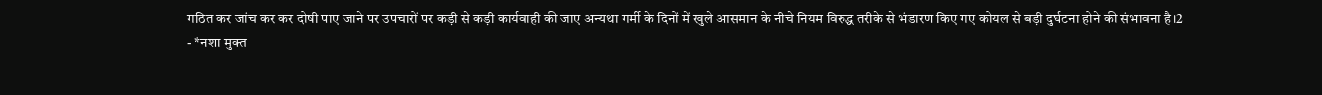गठित कर जांच कर कर दोषी पाए जाने पर उपचारों पर कड़ी से कड़ी कार्यवाही की जाए अन्यथा गर्मी के दिनों में खुले आसमान के नीचे नियम विरुद्ध तरीके से भंडारण किए गए कोयल से बड़ी दुर्घटना होने की संभावना है।2
- *नशा मुक्त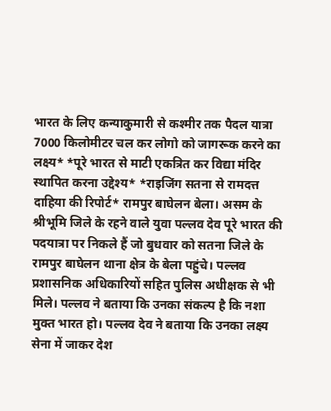भारत के लिए कन्याकुमारी से कश्मीर तक पैदल यात्रा 7000 किलोमीटर चल कर लोगो को जागरूक करने का लक्ष्य* *पूरे भारत से माटी एकत्रित कर विद्या मंदिर स्थापित करना उद्देश्य* *राइजिंग सतना से रामदत्त दाहिया की रिपोर्ट* रामपुर बाघेलन बेला। असम के श्रीभूमि जिले के रहने वाले युवा पल्लव देव पूरे भारत की पदयात्रा पर निकले हैं जो बुधवार को सतना जिले के रामपुर बाघेलन थाना क्षेत्र के बेला पहुंचे। पल्लव प्रशासनिक अधिकारियों सहित पुलिस अधीक्षक से भी मिले। पल्लव ने बताया कि उनका संकल्प है कि नशा मुक्त भारत हो। पल्लव देव ने बताया कि उनका लक्ष्य सेना में जाकर देश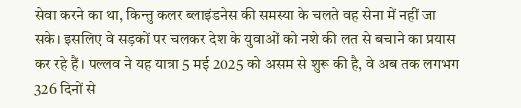सेवा करने का था, किन्तु कलर ब्लाइंडनेस की समस्या के चलते वह सेना में नहीं जा सके। इसलिए वे सड़कों पर चलकर देश के युवाओं को नशे की लत से बचाने का प्रयास कर रहे हैं। पल्लव ने यह यात्रा 5 मई 2025 को असम से शुरू की है, वे अब तक लगभग 326 दिनों से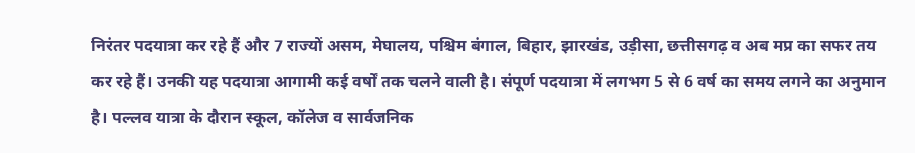निरंतर पदयात्रा कर रहे हैं और 7 राज्यों असम, मेघालय, पश्चिम बंगाल, बिहार, झारखंड, उड़ीसा, छत्तीसगढ़ व अब मप्र का सफर तय कर रहे हैं। उनकी यह पदयात्रा आगामी कई वर्षों तक चलने वाली है। संपूर्ण पदयात्रा में लगभग 5 से 6 वर्ष का समय लगने का अनुमान है। पल्लव यात्रा के दौरान स्कूल, कॉलेज व सार्वजनिक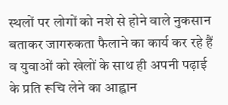स्थलों पर लोगों को नशे से होने वाले नुकसान बताकर जागरुकता फैलाने का कार्य कर रहे हैं व युवाओं को खेलों के साथ ही अपनी पढ़ाई के प्रति रूचि लेने का आह्वान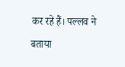कर रहे हैं। पल्लव ने बताया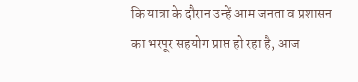कि यात्रा के दौरान उन्हें आम जनता व प्रशासन का भरपूर सहयोग प्राप्त हो रहा है, आज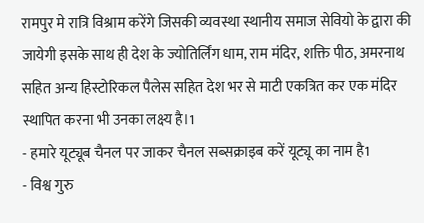रामपुर मे रात्रि विश्राम करेंगे जिसकी व्यवस्था स्थानीय समाज सेवियो के द्वारा की जायेगी इसके साथ ही देश के ज्योतिर्लिंग धाम, राम मंदिर, शक्ति पीठ, अमरनाथ सहित अन्य हिस्टोरिकल पैलेस सहित देश भर से माटी एकत्रित कर एक मंदिर स्थापित करना भी उनका लक्ष्य है।1
- हमारे यूट्यूब चैनल पर जाकर चैनल सब्सक्राइब करें यूट्यू का नाम है1
- विश्व गुरु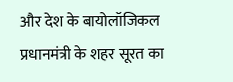और देश के बायोलॉजिकल प्रधानमंत्री के शहर सूरत का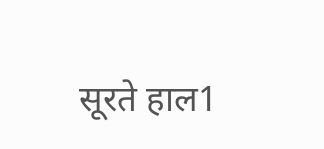सूरते हाल1